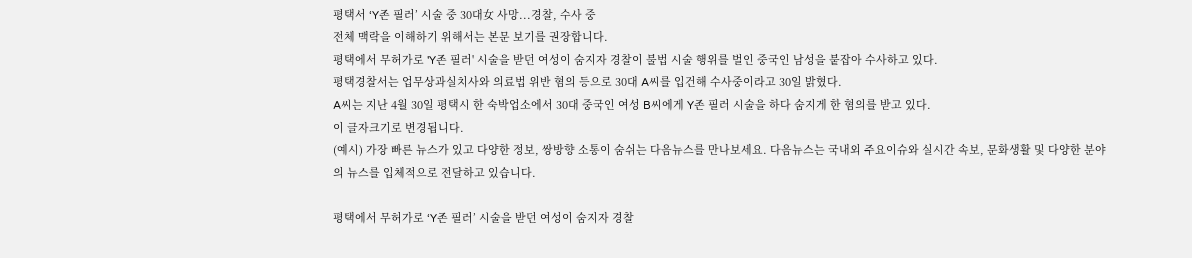평택서 ‘Y존 필러’ 시술 중 30대女 사망...경찰, 수사 중
전체 맥락을 이해하기 위해서는 본문 보기를 권장합니다.
평택에서 무허가로 'Y존 필러' 시술을 받던 여성이 숨지자 경찰이 불법 시술 행위를 벌인 중국인 남성을 붙잡아 수사하고 있다.
평택경찰서는 업무상과실치사와 의료법 위반 혐의 등으로 30대 A씨를 입건해 수사중이라고 30일 밝혔다.
A씨는 지난 4월 30일 평택시 한 숙박업소에서 30대 중국인 여성 B씨에게 Y존 필러 시술을 하다 숨지게 한 혐의를 받고 있다.
이 글자크기로 변경됩니다.
(예시) 가장 빠른 뉴스가 있고 다양한 정보, 쌍방향 소통이 숨쉬는 다음뉴스를 만나보세요. 다음뉴스는 국내외 주요이슈와 실시간 속보, 문화생활 및 다양한 분야의 뉴스를 입체적으로 전달하고 있습니다.

평택에서 무허가로 ‘Y존 필러’ 시술을 받던 여성이 숨지자 경찰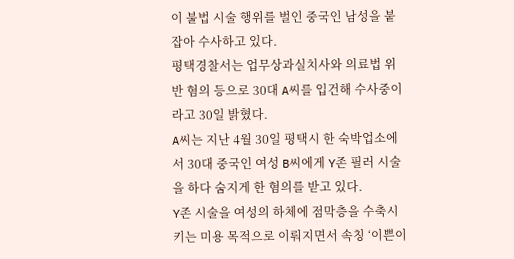이 불법 시술 행위를 벌인 중국인 남성을 붙잡아 수사하고 있다.
평택경찰서는 업무상과실치사와 의료법 위반 혐의 등으로 30대 A씨를 입건해 수사중이라고 30일 밝혔다.
A씨는 지난 4월 30일 평택시 한 숙박업소에서 30대 중국인 여성 B씨에게 Y존 필러 시술을 하다 숨지게 한 혐의를 받고 있다.
Y존 시술을 여성의 하체에 점막층을 수축시키는 미용 목적으로 이뤄지면서 속칭 ‘이쁜이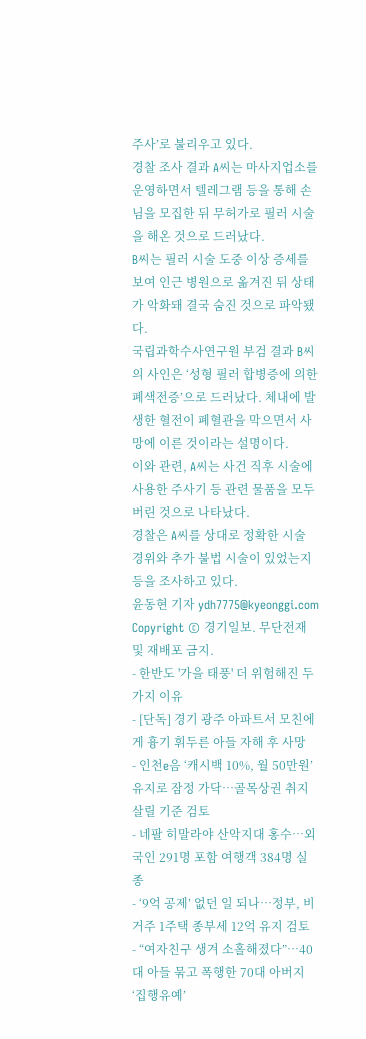주사’로 불리우고 있다.
경찰 조사 결과 A씨는 마사지업소를 운영하면서 텔레그램 등을 통해 손님을 모집한 뒤 무허가로 필러 시술을 해온 것으로 드러났다.
B씨는 필러 시술 도중 이상 증세를 보여 인근 병원으로 옮겨진 뒤 상태가 악화돼 결국 숨진 것으로 파악됐다.
국립과학수사연구원 부검 결과 B씨의 사인은 ‘성형 필러 합병증에 의한 폐색전증’으로 드러났다. 체내에 발생한 혈전이 폐혈관을 막으면서 사망에 이른 것이라는 설명이다.
이와 관련, A씨는 사건 직후 시술에 사용한 주사기 등 관련 물품을 모두 버린 것으로 나타났다.
경찰은 A씨를 상대로 정확한 시술 경위와 추가 불법 시술이 있었는지 등을 조사하고 있다.
윤동현 기자 ydh7775@kyeonggi.com
Copyright © 경기일보. 무단전재 및 재배포 금지.
- 한반도 '가을 태풍' 더 위험해진 두 가지 이유
- [단독] 경기 광주 아파트서 모친에게 흉기 휘두른 아들 자해 후 사망
- 인천e음 ‘캐시백 10%, 월 50만원’ 유지로 잠정 가닥…골목상권 취지 살릴 기준 검토
- 네팔 히말라야 산악지대 홍수…외국인 291명 포함 여행객 384명 실종
- ‘9억 공제’ 없던 일 되나…정부, 비거주 1주택 종부세 12억 유지 검토
- “여자친구 생겨 소홀해졌다”…40대 아들 묶고 폭행한 70대 아버지 ‘집행유예’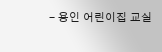- 용인 어린이집 교실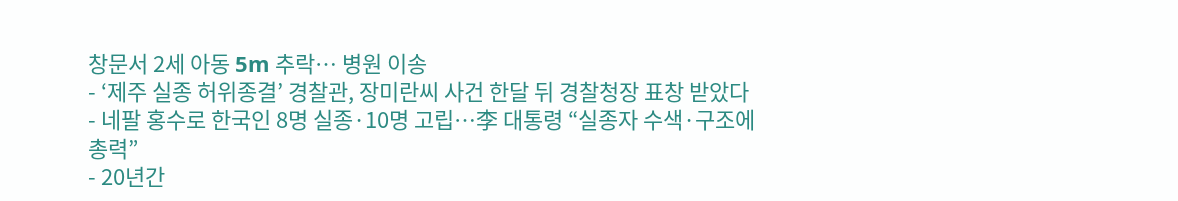창문서 2세 아동 5m 추락… 병원 이송
- ‘제주 실종 허위종결’ 경찰관, 장미란씨 사건 한달 뒤 경찰청장 표창 받았다
- 네팔 홍수로 한국인 8명 실종·10명 고립…李 대통령 “실종자 수색·구조에 총력”
- 20년간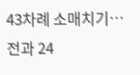43차례 소매치기…전과 24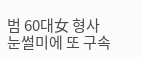범 60대女 형사 눈썰미에 또 구속